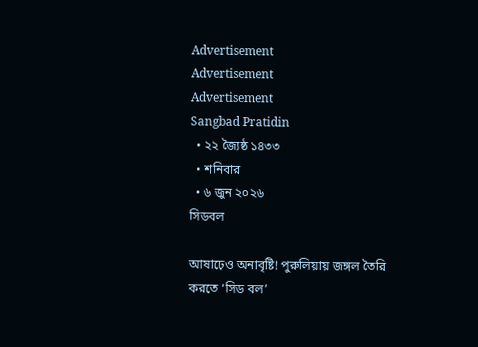Advertisement
Advertisement
Advertisement
Sangbad Pratidin
  • ২২ জ্যৈষ্ঠ ১৪৩৩
  • শনিবার
  • ৬ জুন ২০২৬
সিডবল

আষাঢ়েও অনাবৃষ্টি! পুরুলিয়ায় জঙ্গল তৈরি করতে ‘সিড বল’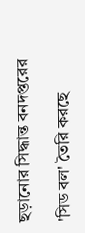ছড়ানোর সিদ্ধান্ত বনদপ্তরের

'সিড বল' তৈরি করছে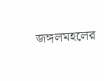জঙ্গলমহলের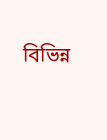বিভিন্ন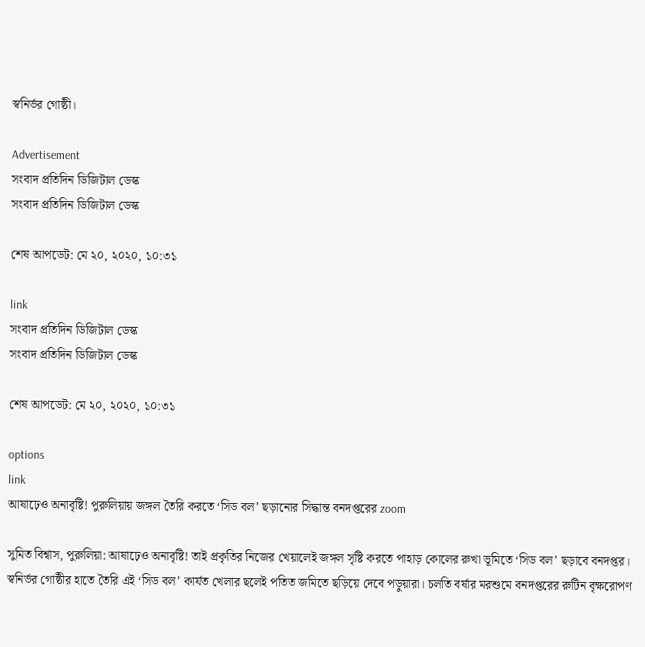স্বনির্ভর গোষ্ঠী।

Advertisement
সংবাদ প্রতিদিন ডিজিটাল ডেস্ক
সংবাদ প্রতিদিন ডিজিটাল ডেস্ক

শেষ আপডেট: মে ২০, ২০২০, ১০:৩১

link
সংবাদ প্রতিদিন ডিজিটাল ডেস্ক
সংবাদ প্রতিদিন ডিজিটাল ডেস্ক

শেষ আপডেট: মে ২০, ২০২০, ১০:৩১

options
link
আষাঢ়েও অনাবৃষ্টি! পুরুলিয়ায় জঙ্গল তৈরি করতে ‘সিড বল’ ছড়ানোর সিদ্ধান্ত বনদপ্তরের zoom

সুমিত বিশ্বাস, পুরুলিয়া: আষাঢ়েও অনাবৃষ্টি! তাই প্রকৃতির নিজের খেয়ালেই জঙ্গল সৃষ্টি করতে পাহাড় কোলের রুখা ভূমিতে ‘সিড বল’ ছড়াবে বনদপ্তর। স্বনির্ভর গোষ্ঠীর হাতে তৈরি এই ‘সিড বল’ কার্যত খেলার ছলেই পতিত জমিতে ছড়িয়ে দেবে পড়ুয়ারা। চলতি বর্ষার মরশুমে বনদপ্তরের রুটিন বৃক্ষরোপণ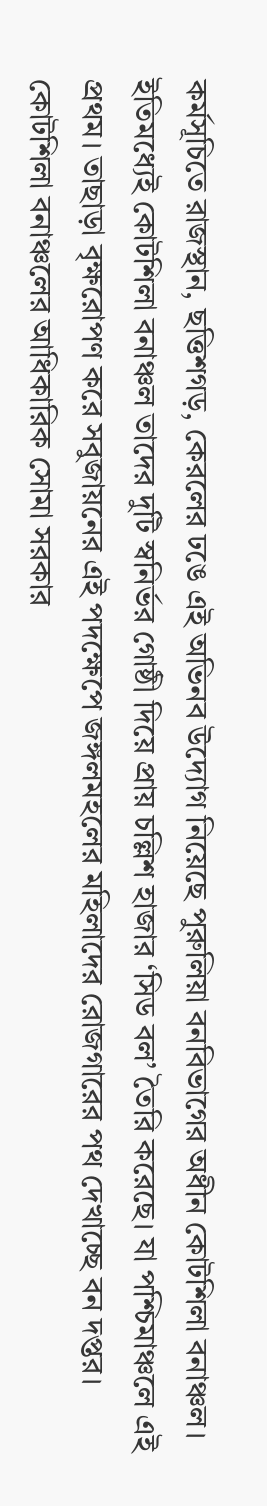কর্মসূচিতে রাজস্থান, ছত্তিশগড়, কেরলের ঢঙে এই অভিনব উদ্যোগ নিয়েছে পুরুলিয়া বনবিভাগের অধীন কোটশিলা বনাঞ্চল। ইতিমধ্যেই কোটশিলা বনাঞ্চল তাদের দুটি স্বনির্ভর গোষ্ঠী দিয়ে প্রায় চল্লিশ হাজার ‘সিড বল’ তৈরি করেছে। যা পশ্চিমাঞ্চলে এই প্রথম। তাছাড়া বৃক্ষরোপণ করে সবুজায়নের এই পদক্ষেপে জঙ্গলমহলের মহিলাদের রোজগারের পথ দেখাচ্ছে বন দপ্তর। কোটশিলা বনাঞ্চলের আধিকারিক সোমা সরকার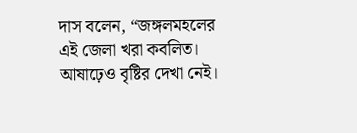দাস বলেন, “জঙ্গলমহলের এই জেলা খরা কবলিত। আষাঢ়েও বৃষ্টির দেখা নেই।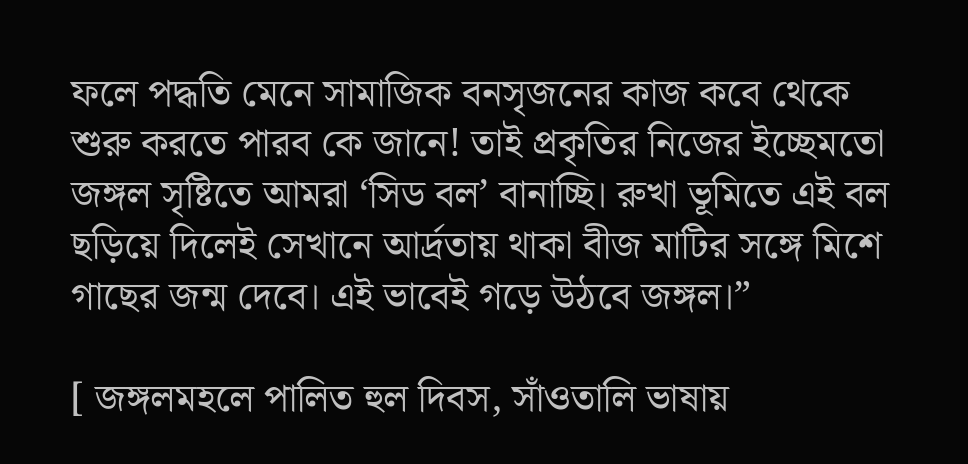ফলে পদ্ধতি মেনে সামাজিক বনসৃজনের কাজ কবে থেকে শুরু করতে পারব কে জানে! তাই প্রকৃতির নিজের ইচ্ছেমতো জঙ্গল সৃষ্টিতে আমরা ‘সিড বল’ বানাচ্ছি। রুখা ভূমিতে এই বল ছড়িয়ে দিলেই সেখানে আর্দ্রতায় থাকা বীজ মাটির সঙ্গে মিশে গাছের জন্ম দেবে। এই ভাবেই গড়ে উঠবে জঙ্গল।”

[ জঙ্গলমহলে পালিত হুল দিবস, সাঁওতালি ভাষায়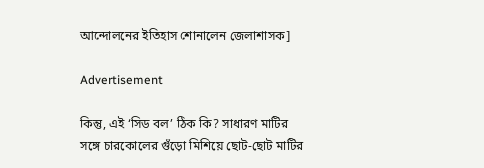আন্দোলনের ইতিহাস শোনালেন জেলাশাসক]

Advertisement

কিন্তু, এই ‘সিড বল’ ঠিক কি? সাধারণ মাটির সঙ্গে চারকোলের গুঁড়ো মিশিয়ে ছোট-ছোট মাটির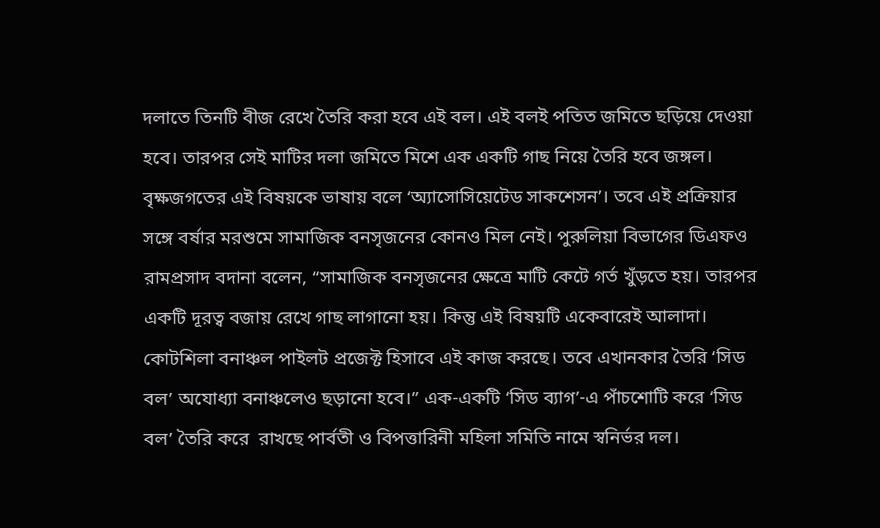দলাতে তিনটি বীজ রেখে তৈরি করা হবে এই বল। এই বলই পতিত জমিতে ছড়িয়ে দেওয়া হবে। তারপর সেই মাটির দলা জমিতে মিশে এক একটি গাছ নিয়ে তৈরি হবে জঙ্গল। বৃক্ষজগতের এই বিষয়কে ভাষায় বলে ‘অ্যাসোসিয়েটেড সাকশেসন’। তবে এই প্রক্রিয়ার সঙ্গে বর্ষার মরশুমে সামাজিক বনসৃজনের কোনও মিল নেই। পুরুলিয়া বিভাগের ডিএফও রামপ্রসাদ বদানা বলেন, “সামাজিক বনসৃজনের ক্ষেত্রে মাটি কেটে গর্ত খুঁড়তে হয়। তারপর একটি দূরত্ব বজায় রেখে গাছ লাগানো হয়। কিন্তু এই বিষয়টি একেবারেই আলাদা। কোটশিলা বনাঞ্চল পাইলট প্রজেক্ট হিসাবে এই কাজ করছে। তবে এখানকার তৈরি ‘সিড বল’ অযোধ্যা বনাঞ্চলেও ছড়ানো হবে।” এক-একটি ‘সিড ব্যাগ’-এ পাঁচশোটি করে ‘সিড বল’ তৈরি করে  রাখছে পার্বতী ও বিপত্তারিনী মহিলা সমিতি নামে স্বনির্ভর দল।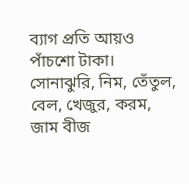ব্যাগ প্রতি আয়ও পাঁচশো টাকা। সোনাঝুরি, নিম, তেঁতুল, বেল, খেজুর, করম, জাম বীজ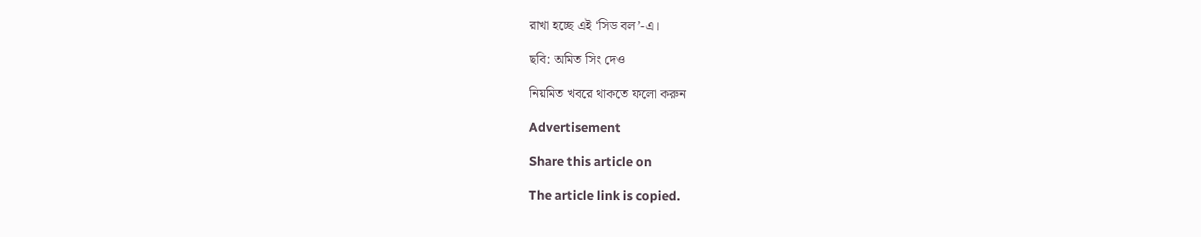রাখা হচ্ছে এই ‘সিড বল’-এ।

ছবি: অমিত সিং দেও

নিয়মিত খবরে থাকতে ফলো করুন

Advertisement

Share this article on

The article link is copied.